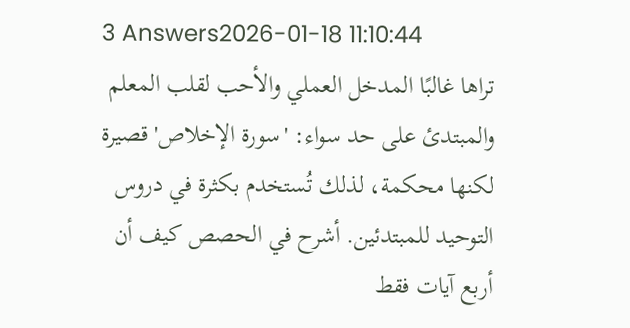3 Answers2026-01-18 11:10:44
تراها غالبًا المدخل العملي والأحب لقلب المعلم والمبتدئ على حد سواء: 'سورة الإخلاص' قصيرة لكنها محكمة، لذلك تُستخدم بكثرة في دروس التوحيد للمبتدئين. أشرح في الحصص كيف أن أربع آيات فقط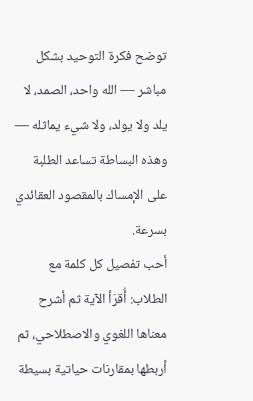توضح فكرة التوحيد بشكل مباشر — الله واحد، الصمد، لا يلد ولا يولد، ولا شيء يماثله — وهذه البساطة تساعد الطلبة على الإمساك بالمقصود العقائدي بسرعة.
أحب تفصيل كل كلمة مع الطلاب: أُقرَأ الآية ثم أشرح معناها اللغوي والاصطلاحي، ثم أربطها بمقارنات حياتية بسيطة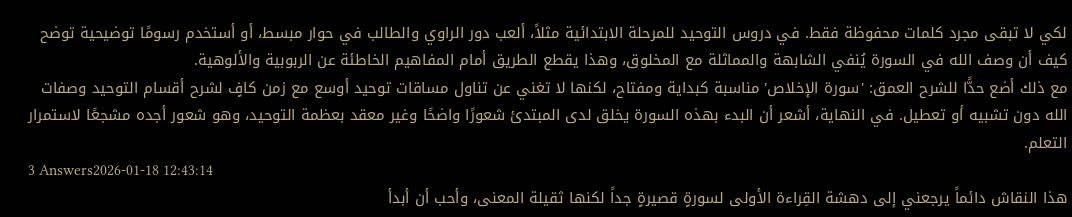لكي لا تبقى مجرد كلمات محفوظة فقط. في دروس التوحيد للمرحلة الابتدائية مثلاً، ألعب دور الراوي والطالب في حوار مبسط، أو أستخدم رسومًا توضيحية توضح كيف أن وصف الله في السورة يُنفي الشابهة والمماثلة مع المخلوق، وهذا يقطع الطريق أمام المفاهيم الخاطئة عن الربوبية والألوهية.
مع ذلك أضع حدًّا للشرح العمق: 'سورة الإخلاص' مناسبة كبداية ومفتاح، لكنها لا تغني عن تناول مساقات توحيد أوسع مع زمن كافٍ لشرح أقسام التوحيد وصفات الله دون تشبيه أو تعطيل. في النهاية، أشعر أن البدء بهذه السورة يخلق لدى المبتدئ شعورًا واضحًا وغير معقد بعظمة التوحيد، وهو شعور أجده مشجعًا لاستمرار التعلم.
3 Answers2026-01-18 12:43:14
هذا النقاش دائماً يرجعني إلى دهشة القِراءة الأولى لسورةٍ قصيرةٍ جداً لكنها ثقيلة المعنى، وأحب أن أبدأ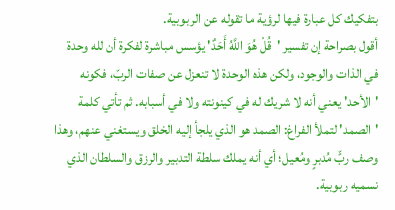بتفكيك كل عبارة فيها لرؤية ما تقوله عن الربوبية.
أقول بصراحة إن تفسير 'قُلْ هُوَ اللَّهُ أَحَدٌ' يؤسس مباشرة لفكرة أن لله وحدة في الذات والوجود، ولكن هذه الوحدة لا تنعزل عن صفات الربّ، فكونه 'الأحد' يعني أنه لا شريك له في كينونته ولا في أسبابه. ثم تأتي كلمة 'الصمد' لتملأ الفراغ: الصمد هو الذي يلجأ إليه الخلق ويستغني عنهم، وهذا وصف ربٍّ مُدبرٍ ومُعيل؛ أي أنه يملك سلطة التدبير والرزق والسلطان الذي نسميه ربوبية.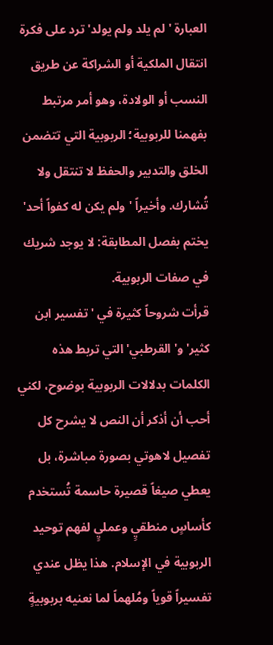العبارة 'لم يلد ولم يولد' ترد على فكرة انتقال الملكية أو الشراكة عن طريق النسب أو الولادة، وهو أمر مرتبط بفهمنا للربوبية؛ الربوبية التي تتضمن الخلق والتدبير والحفظ لا تنتقل ولا تُشارك. وأخيراً 'ولم يكن له كفواً أحد' يختم بفصل المطابقة: لا يوجد شريك في صفات الربوبية.
قرأت شروحاً كثيرة في 'تفسير ابن كثير' و'القرطبي' التي تربط هذه الكلمات بدلالات الربوبية بوضوح، لكني أحب أن أذكر أن النص لا يشرح كل تفصيل لاهوتي بصورة مباشرة، بل يعطي صيغاً قصيرة حاسمة تُستخدم كأساسٍ منطقيٍ وعمليٍ لفهم توحيد الربوبية في الإسلام. هذا يظل عندي تفسيراً قوياً ومُلهماً لما نعنيه بربوبيةٍ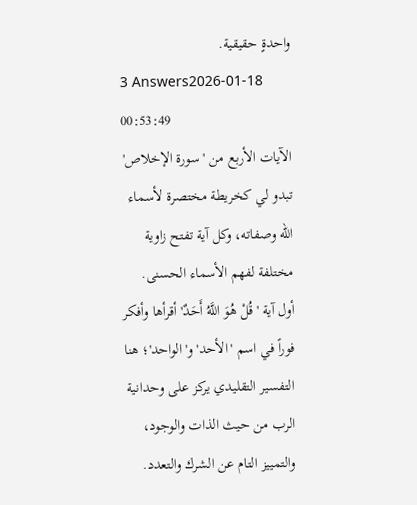واحدةٍ حقيقية.
3 Answers2026-01-18 00:53:49
الآيات الأربع من 'سورة الإخلاص' تبدو لي كخريطة مختصرة لأسماء الله وصفاته، وكل آية تفتح زاوية مختلفة لفهم الأسماء الحسنى.
أول آية 'قُلْ هُوَ اللَّهُ أَحَدٌ' أقرأها وأفكر فوراً في اسم 'الأحد' و'الواحد'؛ هنا التفسير التقليدي يركز على وحدانية الرب من حيث الذات والوجود، والتمييز التام عن الشرك والتعدد.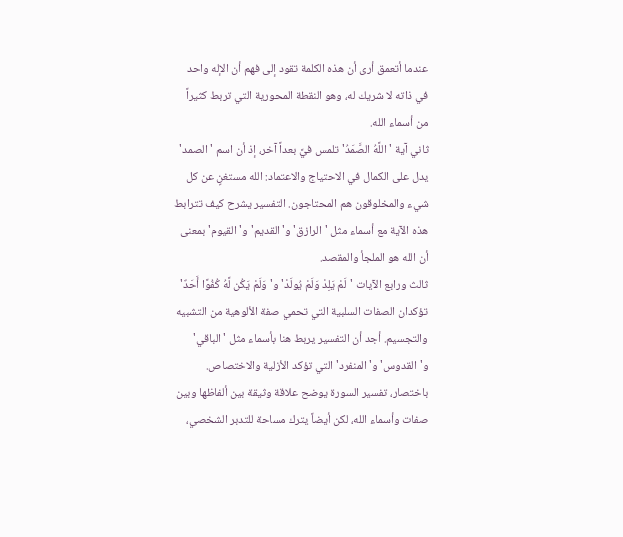عندما أتعمق أرى أن هذه الكلمة تقود إلى فهم أن الإله واحد في ذاته لا شريك له، وهو النقطة المحورية التي تربط كثيراً من أسماء الله.
ثاني آية 'اللَّهُ الصَّمَدُ' تلمس فيَّ بعداً آخر، إذ أن اسم 'الصمد' يدل على الكمال في الاحتياج والاعتماد: الله مستغنٍ عن كل شيء والمخلوقون هم المحتاجون. التفسير يشرح كيف تترابط هذه الآية مع أسماء مثل 'الرازق' و'القديم' و'القيوم' بمعنى أن الله هو الملجأ والمقصد.
ثالث ورابع الآيات 'لَمْ يَلِدْ وَلَمْ يُولَدْ' و'وَلَمْ يَكُن لَّهُ كُفُوًا أَحَدٌ' تؤكدان الصفات السلبية التي تحمي صفة الألوهية من التشبيه والتجسيم. أجد أن التفسير يربط هنا بأسماء مثل 'الباقي' و'القدوس' و'المنفرد' التي تؤكد الأزلية والاختصاص. باختصار، تفسير السورة يوضح علاقة وثيقة بين ألفاظها وبين صفات وأسماء الله، لكن أيضاً يترك مساحة للتدبر الشخصي،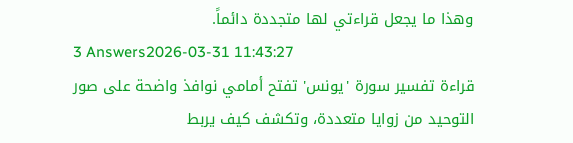وهذا ما يجعل قراءتي لها متجددة دائماً.
3 Answers2026-03-31 11:43:27
قراءة تفسير سورة 'يونس' تفتح أمامي نوافذ واضحة على صور التوحيد من زوايا متعددة، وتكشف كيف يربط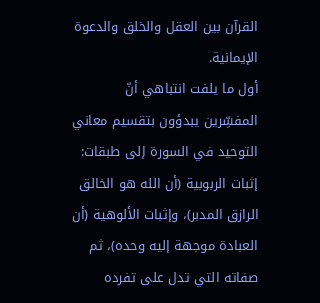القرآن بين العقل والخلق والدعوة الإيمانية.
أول ما يلفت انتباهي أنّ المفسِّرين يبدؤون بتقسيم معاني التوحيد في السورة إلى طبقات: إثبات الربوبية (أن الله هو الخالق الرازق المدبر)، وإثبات الألوهية (أن العبادة موجهة إليه وحده)، ثم صفاته التي تدل على تفرده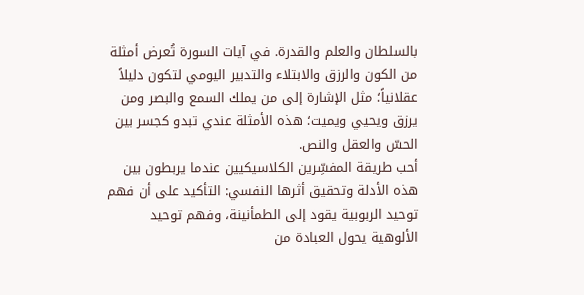بالسلطان والعلم والقدرة. في آيات السورة تُعرض أمثلة من الكون والرزق والابتلاء والتدبير اليومي لتكون دليلاً عقلانياً؛ مثل الإشارة إلى من يملك السمع والبصر ومن يرزق ويحيي ويميت؛ هذه الأمثلة عندي تبدو كجسر بين الحسّ والعقل والنص.
أحب طريقة المفسِّرين الكلاسيكيين عندما يربطون بين هذه الأدلة وتحقيق أثرها النفسي: التأكيد على أن فهم توحيد الربوبية يقود إلى الطمأنينة، وفهم توحيد الألوهية يحول العبادة من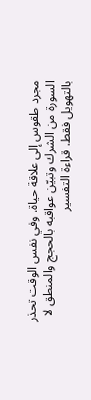مجرد طقوس إلى علاقة حياة. وفي نفس الوقت تحذر السورة من الشرك وتبيّن عواقبه بالحجج والمنطق لا بالتهويل فقط. قراءة التفسير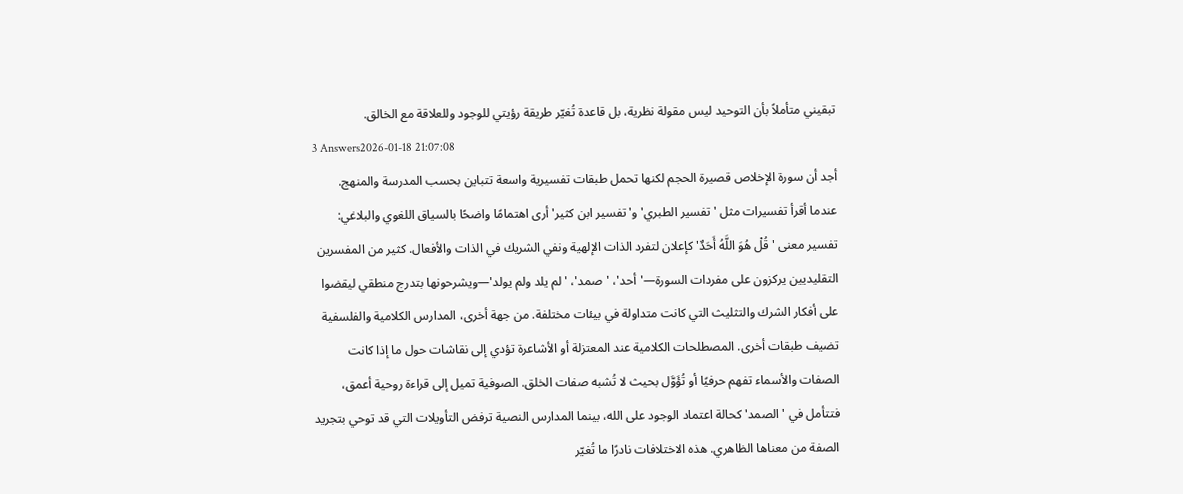تبقيني متأملاً بأن التوحيد ليس مقولة نظرية، بل قاعدة تُغيّر طريقة رؤيتي للوجود وللعلاقة مع الخالق.
3 Answers2026-01-18 21:07:08
أجد أن سورة الإخلاص قصيرة الحجم لكنها تحمل طبقات تفسيرية واسعة تتباين بحسب المدرسة والمنهج. عندما أقرأ تفسيرات مثل 'تفسير الطبري' و'تفسير ابن كثير' أرى اهتمامًا واضحًا بالسياق اللغوي والبلاغي: تفسير معنى 'قُلْ هُوَ اللَّهُ أَحَدٌ' كإعلان لتفرد الذات الإلهية ونفي الشريك في الذات والأفعال. كثير من المفسرين التقليديين يركزون على مفردات السورة—'أحد'، 'صمد'، 'لم يلد ولم يولد'—ويشرحونها بتدرج منطقي ليقضوا على أفكار الشرك والتثليث التي كانت متداولة في بيئات مختلفة. من جهة أخرى، المدارس الكلامية والفلسفية تضيف طبقات أخرى. المصطلحات الكلامية عند المعتزلة أو الأشاعرة تؤدي إلى نقاشات حول ما إذا كانت الصفات والأسماء تفهم حرفيًا أو تُؤَوَّل بحيث لا تُشبه صفات الخلق. الصوفية تميل إلى قراءة روحية أعمق، فتتأمل في 'الصمد' كحالة اعتماد الوجود على الله، بينما المدارس النصية ترفض التأويلات التي قد توحي بتجريد الصفة من معناها الظاهري. هذه الاختلافات نادرًا ما تُغيّر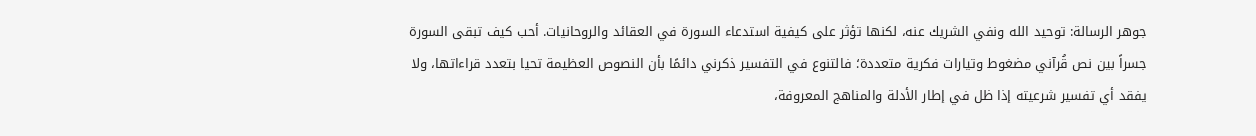جوهر الرسالة: توحيد الله ونفي الشريك عنه، لكنها تؤثر على كيفية استدعاء السورة في العقائد والروحانيات. أحب كيف تبقى السورة جسراً بين نص قُرآني مضغوط وتيارات فكرية متعددة؛ فالتنوع في التفسير ذكرني دائمًا بأن النصوص العظيمة تحيا بتعدد قراءاتها، ولا يفقد أي تفسير شرعيته إذا ظل في إطار الأدلة والمناهج المعروفة،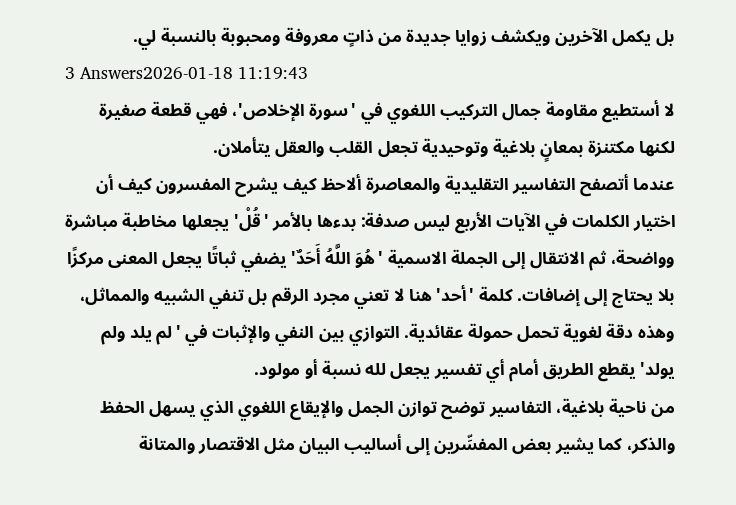بل يكمل الآخرين ويكشف زوايا جديدة من ذاتٍ معروفة ومحبوبة بالنسبة لي.
3 Answers2026-01-18 11:19:43
لا أستطيع مقاومة جمال التركيب اللغوي في 'سورة الإخلاص'، فهي قطعة صغيرة لكنها مكتنزة بمعانٍ بلاغية وتوحيدية تجعل القلب والعقل يتأملان.
عندما أتصفح التفاسير التقليدية والمعاصرة ألاحظ كيف يشرح المفسرون كيف أن اختيار الكلمات في الآيات الأربع ليس صدفة: بدءها بالأمر 'قُلْ' يجعلها مخاطبة مباشرة وواضحة، ثم الانتقال إلى الجملة الاسمية 'هُوَ اللَّهُ أَحَدٌ' يضفي ثباتًا يجعل المعنى مركزًا بلا يحتاج إلى إضافات. كلمة 'أحد' هنا لا تعني مجرد الرقم بل تنفي الشبيه والمماثل، وهذه دقة لغوية تحمل حمولة عقائدية. التوازي بين النفي والإثبات في 'لم يلد ولم يولد' يقطع الطريق أمام أي تفسير يجعل لله نسبة أو مولود.
من ناحية بلاغية، التفاسير توضح توازن الجمل والإيقاع اللغوي الذي يسهل الحفظ والذكر، كما يشير بعض المفسِّرين إلى أساليب البيان مثل الاقتصار والمتانة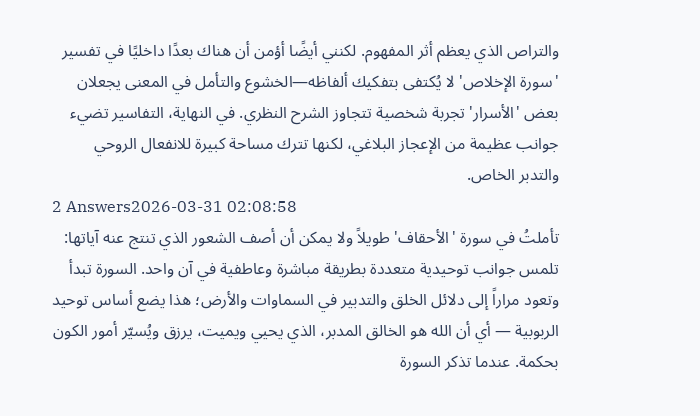والتراص الذي يعظم أثر المفهوم. لكنني أيضًا أؤمن أن هناك بعدًا داخليًا في تفسير 'سورة الإخلاص' لا يُكتفى بتفكيك ألفاظه—الخشوع والتأمل في المعنى يجعلان بعض 'الأسرار' تجربة شخصية تتجاوز الشرح النظري. في النهاية، التفاسير تضيء جوانب عظيمة من الإعجاز البلاغي، لكنها تترك مساحة كبيرة للانفعال الروحي والتدبر الخاص.
2 Answers2026-03-31 02:08:58
تأملتُ في سورة 'الأحقاف' طويلاً ولا يمكن أن أصف الشعور الذي تنتج عنه آياتها: تلمس جوانب توحيدية متعددة بطريقة مباشرة وعاطفية في آن واحد. السورة تبدأ وتعود مراراً إلى دلائل الخلق والتدبير في السماوات والأرض؛ هذا يضع أساس توحيد الربوبية — أي أن الله هو الخالق المدبر، الذي يحيي ويميت، يرزق ويُسيّر أمور الكون بحكمة. عندما تذكر السورة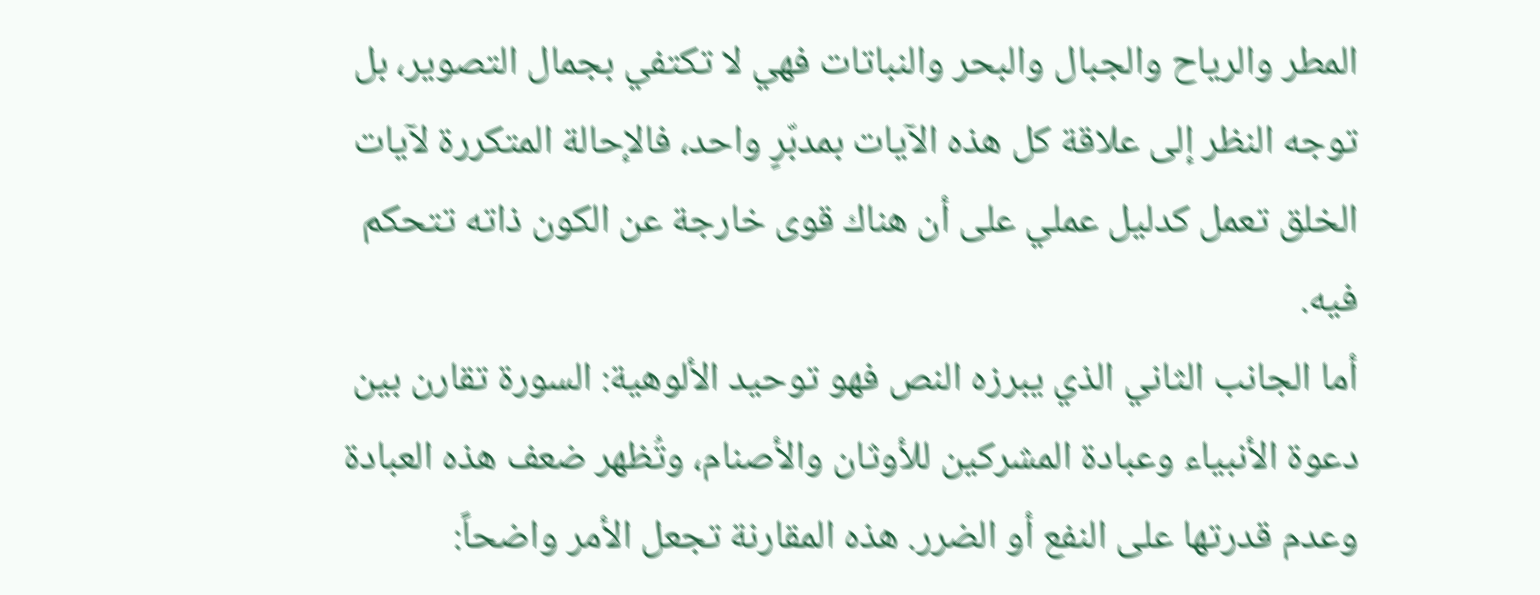المطر والرياح والجبال والبحر والنباتات فهي لا تكتفي بجمال التصوير، بل توجه النظر إلى علاقة كل هذه الآيات بمدبّرٍ واحد، فالإحالة المتكررة لآيات الخلق تعمل كدليل عملي على أن هناك قوى خارجة عن الكون ذاته تتحكم فيه.
أما الجانب الثاني الذي يبرزه النص فهو توحيد الألوهية: السورة تقارن بين دعوة الأنبياء وعبادة المشركين للأوثان والأصنام، وتُظهر ضعف هذه العبادة وعدم قدرتها على النفع أو الضرر. هذه المقارنة تجعل الأمر واضحاً: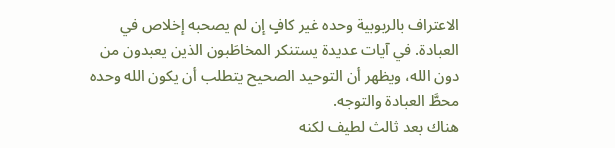الاعتراف بالربوبية وحده غير كافٍ إن لم يصحبه إخلاص في العبادة. في آيات عديدة يستنكر المخاطَبون الذين يعبدون من دون الله، ويظهر أن التوحيد الصحيح يتطلب أن يكون الله وحده محطَّ العبادة والتوجه.
هناك بعد ثالث لطيف لكنه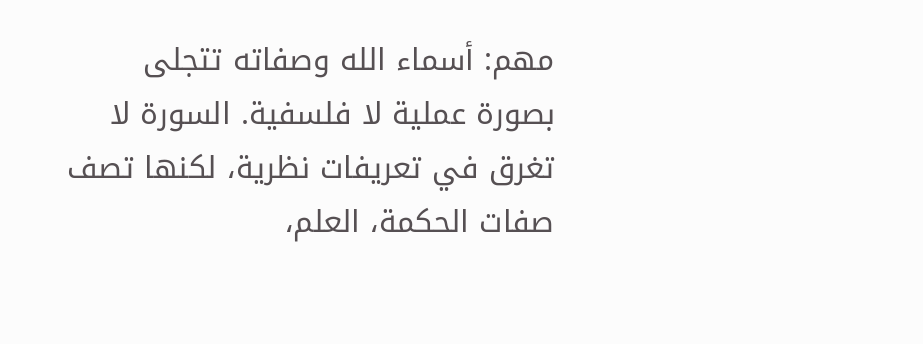مهم: أسماء الله وصفاته تتجلى بصورة عملية لا فلسفية. السورة لا تغرق في تعريفات نظرية، لكنها تصف صفات الحكمة، العلم،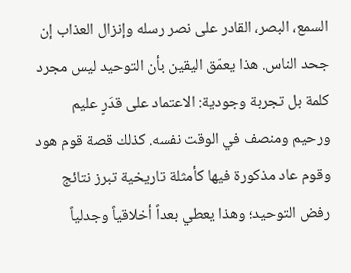السمع، البصر، القادر على نصر رسله وإنزال العذاب إن جحد الناس. هذا يعمّق اليقين بأن التوحيد ليس مجرد كلمة بل تجربة وجودية: الاعتماد على قدَرٍ عليم ورحيم ومنصف في الوقت نفسه. كذلك قصة قوم هود وقوم عاد مذكورة فيها كأمثلة تاريخية تبرز نتائج رفض التوحيد؛ وهذا يعطي بعداً أخلاقياً وجدلياً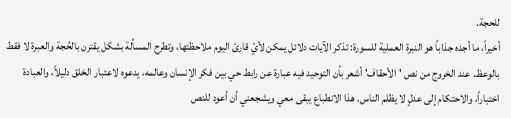للحجة.
أخيراً، ما أجده جذاباً هو النبرة العملية للسورة: تذكر الآيات دلائل يمكن لأيّ قارئ اليوم ملاحظتها، وتطرح المسألة بشكل يقترن بالحُجة والعبرة لا فقط بالوعظ. عند الخروج من نص 'الأحقاف' أشعر بأن التوحيد فيه عبارة عن رابط حي بين فكر الإنسان وعالمه، يدعوه لاعتبار الخلق دليلاً، والعبادة اختباراً، والاحتكام إلى عدلٍ لا يظلم الناس. هذا الانطباع يبقى معي ويشجعني أن أعود للنص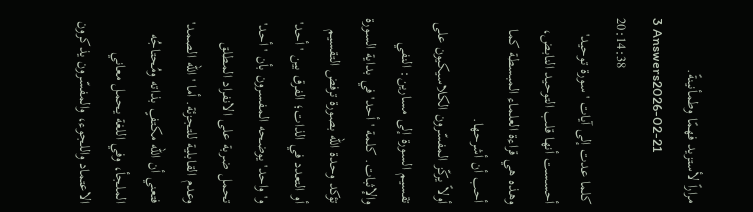مراراً لأستزيد فهمًا وطمأنينةً.
3 Answers2026-02-21 20:14:38
كلما عدت إلى آيات 'سورة توحيد' أحسست أنها قلب التوحيد النابض، وهذه هي قراءة العلماء المبسطة كما أحب أن أشرحها.
أولاً يركّز المفسّرون الكلاسيكيون على تقسيم السورة إلى مسارين: النفي والإثبات. كلمة 'أحد' في بداية السورة تؤكد وحدة الله بصورة ترفض التقسيم أو التعدد في الذات؛ الفرق بين 'أحد' و'واحد' يوضحه المفسرون بأن 'أحد' تحمل ضربة على الانفراد المطلق وعدم القابلية للتجزئة. أما 'الله الصمد' فتعني أن الله مكتفٍ بذاته ومُحتاجُه الملجأ، وفي اللغة يحمل معاني الاعتماد واللجوء، والمفسّرون يذكرون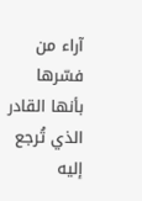آراء من فسّرها بأنها القادر الذي تُرجع إليه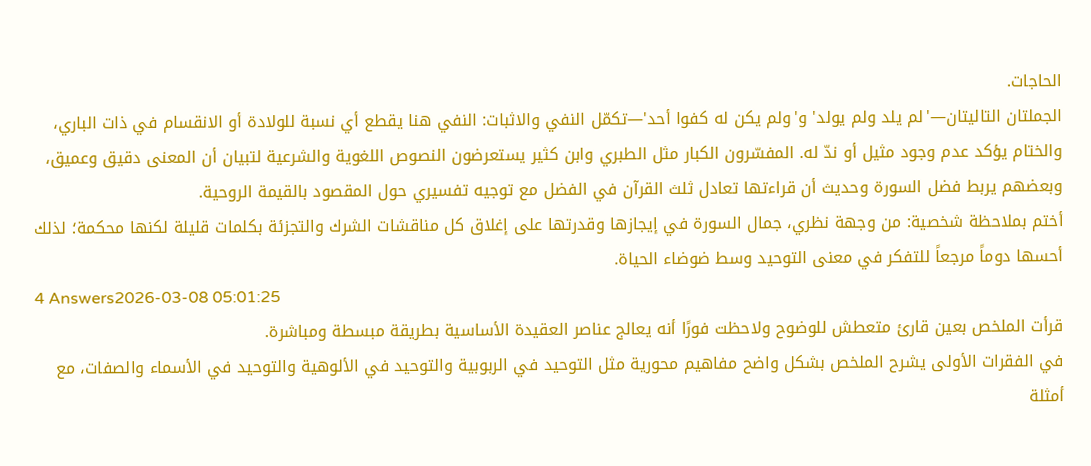الحاجات.
الجملتان التاليتان—'لم يلد ولم يولد' و'ولم يكن له كفوا أحد'—تكمّل النفي والاثبات: النفي هنا يقطع أي نسبة للولادة أو الانقسام في ذات الباري، والختام يؤكد عدم وجود مثيل أو ندّ له. المفسّرون الكبار مثل الطبري وابن كثير يستعرضون النصوص اللغوية والشرعية لتبيان أن المعنى دقيق وعميق، وبعضهم يربط فضل السورة وحديث أن قراءتها تعادل ثلث القرآن في الفضل مع توجيه تفسيري حول المقصود بالقيمة الروحية.
أختم بملاحظة شخصية: من وجهة نظري، جمال السورة في إيجازها وقدرتها على إغلاق كل مناقشات الشرك والتجزئة بكلمات قليلة لكنها محكمة؛ لذلك أحسها دوماً مرجعاً للتفكر في معنى التوحيد وسط ضوضاء الحياة.
4 Answers2026-03-08 05:01:25
قرأت الملخص بعين قارئ متعطش للوضوح ولاحظت فورًا أنه يعالج عناصر العقيدة الأساسية بطريقة مبسطة ومباشرة.
في الفقرات الأولى يشرح الملخص بشكل واضح مفاهيم محورية مثل التوحيد في الربوبية والتوحيد في الألوهية والتوحيد في الأسماء والصفات، مع أمثلة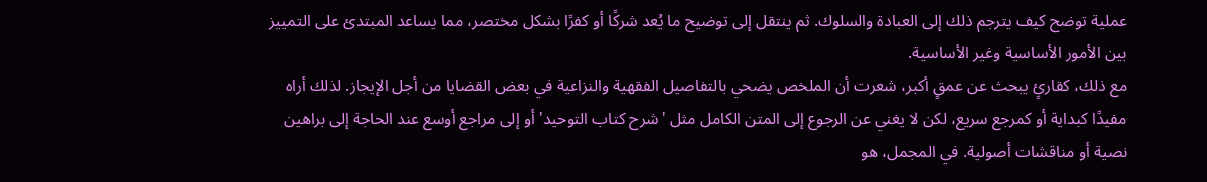عملية توضح كيف يترجم ذلك إلى العبادة والسلوك. ثم ينتقل إلى توضيح ما يُعد شركًا أو كفرًا بشكل مختصر، مما يساعد المبتدئ على التمييز بين الأمور الأساسية وغير الأساسية.
مع ذلك، كقارئٍ يبحث عن عمقٍ أكبر، شعرت أن الملخص يضحي بالتفاصيل الفقهية والنزاعية في بعض القضايا من أجل الإيجاز. لذلك أراه مفيدًا كبداية أو كمرجع سريع، لكن لا يغني عن الرجوع إلى المتن الكامل مثل 'شرح كتاب التوحيد' أو إلى مراجع أوسع عند الحاجة إلى براهين نصية أو مناقشات أصولية. في المجمل، هو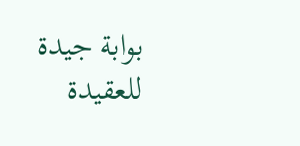بوابة جيدة للعقيدة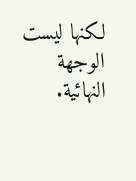لكنها ليست الوجهة النهائية.